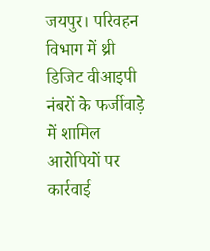जयपुर। परिवहन विभाग में थ्री डिजिट वीआइपी नंबरों के फर्जीवाड़े में शामिल आरोपियों पर कार्रवाई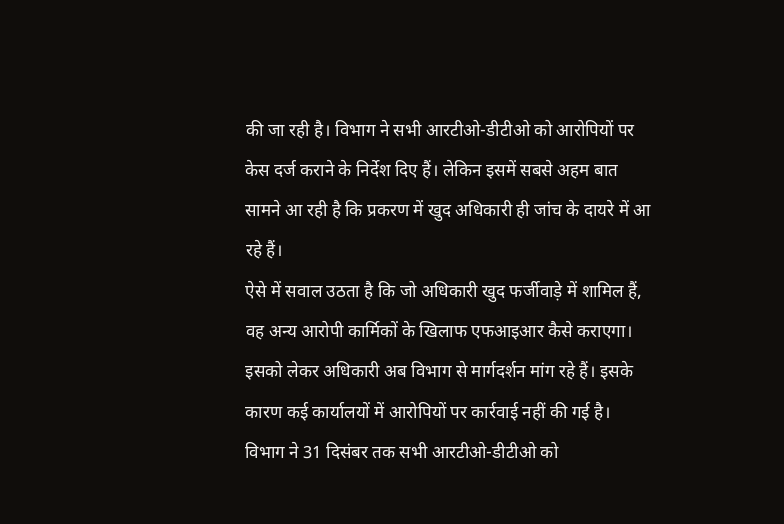की जा रही है। विभाग ने सभी आरटीओ-डीटीओ को आरोपियों पर केस दर्ज कराने के निर्देश दिए हैं। लेकिन इसमें सबसे अहम बात सामने आ रही है कि प्रकरण में खुद अधिकारी ही जांच के दायरे में आ रहे हैं।
ऐसे में सवाल उठता है कि जो अधिकारी खुद फर्जीवाड़े में शामिल हैं, वह अन्य आरोपी कार्मिकों के खिलाफ एफआइआर कैसे कराएगा। इसको लेकर अधिकारी अब विभाग से मार्गदर्शन मांग रहे हैं। इसके कारण कई कार्यालयों में आरोपियों पर कार्रवाई नहीं की गई है। विभाग ने 31 दिसंबर तक सभी आरटीओ-डीटीओ को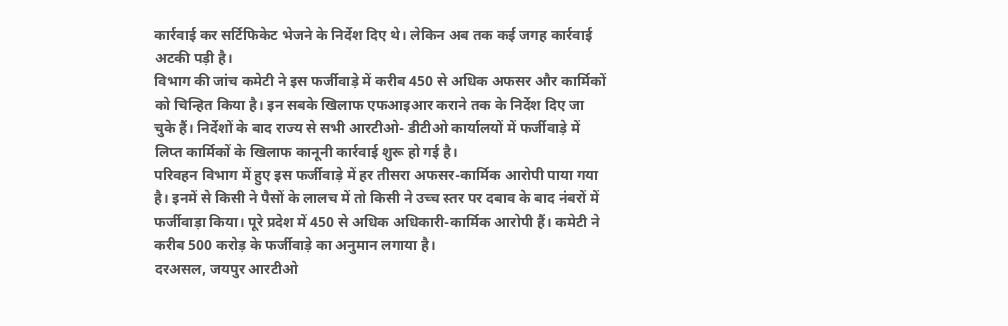कार्रवाई कर सर्टिफिकेट भेजने के निर्देश दिए थे। लेकिन अब तक कई जगह कार्रवाई अटकी पड़ी है।
विभाग की जांच कमेटी ने इस फर्जीवाड़े में करीब 450 से अधिक अफसर और कार्मिकों को चिन्हित किया है। इन सबके खिलाफ एफआइआर कराने तक के निर्देश दिए जा चुके हैं। निर्देशों के बाद राज्य से सभी आरटीओ- डीटीओ कार्यालयों में फर्जीवाड़े में लिप्त कार्मिकों के खिलाफ कानूनी कार्रवाई शुरू हो गई है।
परिवहन विभाग में हुए इस फर्जीवाड़े में हर तीसरा अफसर-कार्मिक आरोपी पाया गया है। इनमें से किसी ने पैसों के लालच में तो किसी ने उच्च स्तर पर दबाव के बाद नंबरों में फर्जीवाड़ा किया। पूरे प्रदेश में 450 से अधिक अधिकारी-कार्मिक आरोपी हैं। कमेटी ने करीब 500 करोड़ के फर्जीवाड़े का अनुमान लगाया है।
दरअसल, जयपुर आरटीओ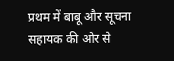प्रथम में बाबू और सूचना सहायक की ओर से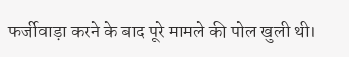फर्जीवाड़ा करने के बाद पूरे मामले की पोल खुली थी।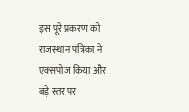इस पूरे प्रकरण को राजस्थान पत्रिका ने एक्सपोज किया और बड़े स्तर पर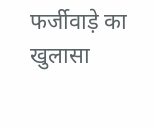फर्जीवाड़े का खुलासा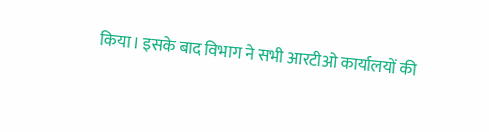किया। इसके बाद विभाग ने सभी आरटीओ कार्यालयों की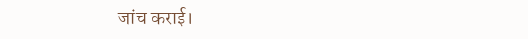जांच कराई।